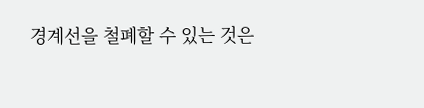경계선을 철폐할 수 있는 것은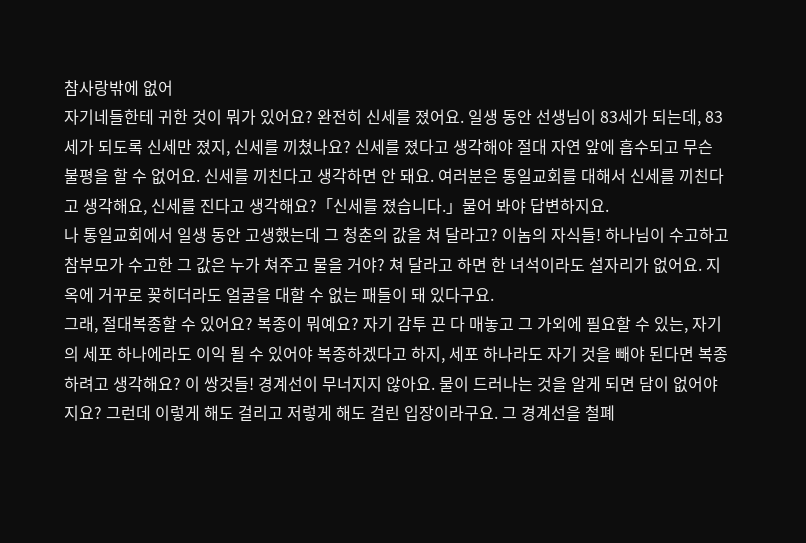참사랑밖에 없어
자기네들한테 귀한 것이 뭐가 있어요? 완전히 신세를 졌어요. 일생 동안 선생님이 83세가 되는데, 83세가 되도록 신세만 졌지, 신세를 끼쳤나요? 신세를 졌다고 생각해야 절대 자연 앞에 흡수되고 무슨 불평을 할 수 없어요. 신세를 끼친다고 생각하면 안 돼요. 여러분은 통일교회를 대해서 신세를 끼친다고 생각해요, 신세를 진다고 생각해요?「신세를 졌습니다.」물어 봐야 답변하지요.
나 통일교회에서 일생 동안 고생했는데 그 청춘의 값을 쳐 달라고? 이놈의 자식들! 하나님이 수고하고 참부모가 수고한 그 값은 누가 쳐주고 물을 거야? 쳐 달라고 하면 한 녀석이라도 설자리가 없어요. 지옥에 거꾸로 꽂히더라도 얼굴을 대할 수 없는 패들이 돼 있다구요.
그래, 절대복종할 수 있어요? 복종이 뭐예요? 자기 감투 끈 다 매놓고 그 가외에 필요할 수 있는, 자기의 세포 하나에라도 이익 될 수 있어야 복종하겠다고 하지, 세포 하나라도 자기 것을 빼야 된다면 복종하려고 생각해요? 이 쌍것들! 경계선이 무너지지 않아요. 물이 드러나는 것을 알게 되면 담이 없어야지요? 그런데 이렇게 해도 걸리고 저렇게 해도 걸린 입장이라구요. 그 경계선을 철폐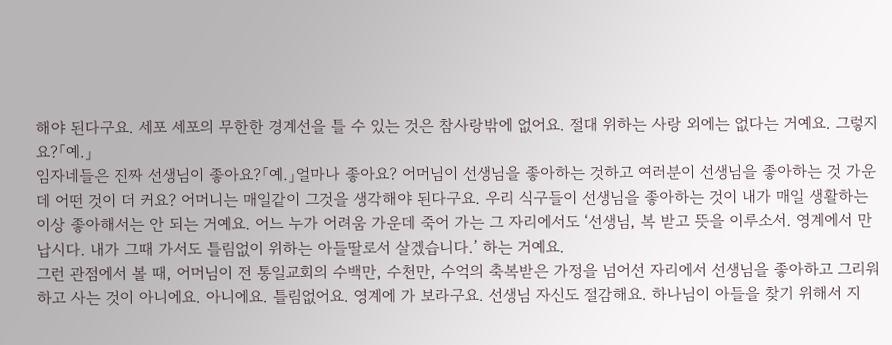해야 된다구요. 세포 세포의 무한한 경계선을 틀 수 있는 것은 참사랑밖에 없어요. 절대 위하는 사랑 외에는 없다는 거예요. 그렇지요?「예.」
임자네들은 진짜 선생님이 좋아요?「예.」얼마나 좋아요? 어머님이 선생님을 좋아하는 것하고 여러분이 선생님을 좋아하는 것 가운데 어떤 것이 더 커요? 어머니는 매일같이 그것을 생각해야 된다구요. 우리 식구들이 선생님을 좋아하는 것이 내가 매일 생활하는 이상 좋아해서는 안 되는 거예요. 어느 누가 어려움 가운데 죽어 가는 그 자리에서도 ‘선생님, 복 받고 뜻을 이루소서. 영계에서 만납시다. 내가 그때 가서도 틀림없이 위하는 아들딸로서 살겠습니다.’ 하는 거예요.
그런 관점에서 볼 때, 어머님이 전 통일교회의 수백만, 수천만, 수억의 축복받은 가정을 넘어선 자리에서 선생님을 좋아하고 그리워하고 사는 것이 아니에요. 아니에요. 틀림없어요. 영계에 가 보라구요. 선생님 자신도 절감해요. 하나님이 아들을 찾기 위해서 지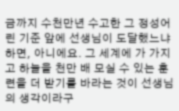금까지 수천만년 수고한 그 정성어린 기준 앞에 선생님이 도달했느냐 하면, 아니에요. 그 세계에 가 가지고 하늘을 천만 배 모실 수 있는 훈련을 더 받기를 바라는 것이 선생님의 생각이라구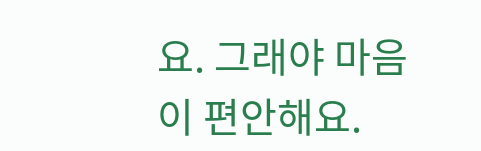요. 그래야 마음이 편안해요.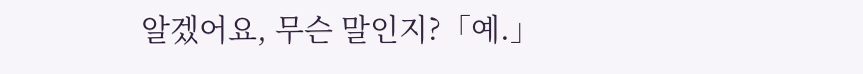알겠어요, 무슨 말인지?「예.」